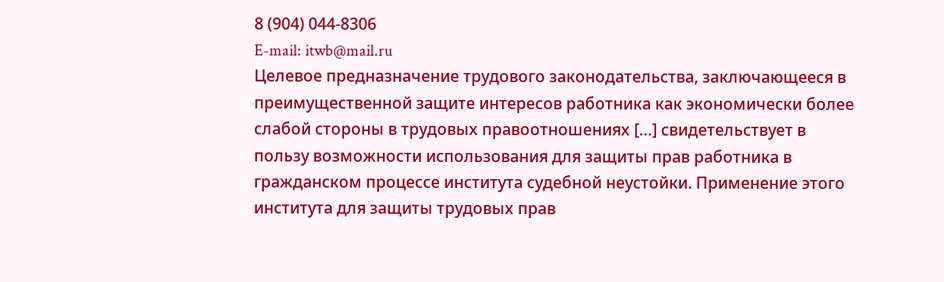8 (904) 044-8306
E-mail: itwb@mail.ru
Целевое предназначение трудового законодательства, заключающееся в преимущественной защите интересов работника как экономически более слабой стороны в трудовых правоотношениях […] свидетельствует в пользу возможности использования для защиты прав работника в гражданском процессе института судебной неустойки. Применение этого института для защиты трудовых прав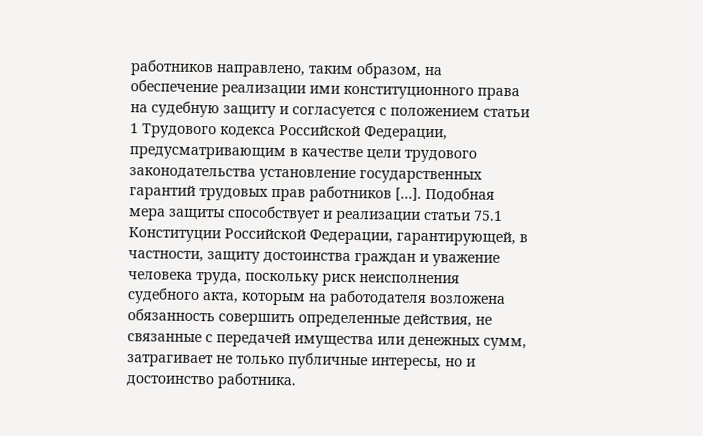работников направлено, таким образом, на обеспечение реализации ими конституционного права на судебную защиту и согласуется с положением статьи 1 Трудового кодекса Российской Федерации, предусматривающим в качестве цели трудового законодательства установление государственных гарантий трудовых прав работников […]. Подобная мера защиты способствует и реализации статьи 75.1 Конституции Российской Федерации, гарантирующей, в частности, защиту достоинства граждан и уважение человека труда, поскольку риск неисполнения судебного акта, которым на работодателя возложена обязанность совершить определенные действия, не связанные с передачей имущества или денежных сумм, затрагивает не только публичные интересы, но и достоинство работника.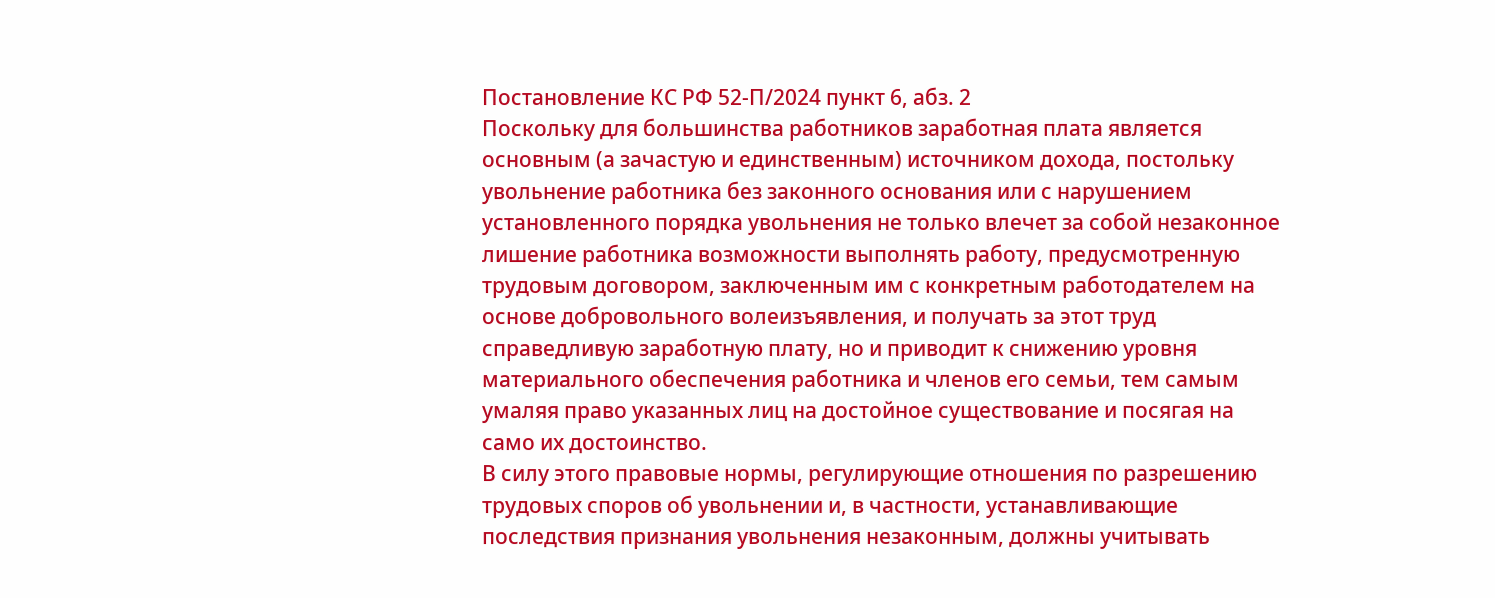Постановление КС РФ 52-П/2024 пункт 6, абз. 2
Поскольку для большинства работников заработная плата является основным (а зачастую и единственным) источником дохода, постольку увольнение работника без законного основания или с нарушением установленного порядка увольнения не только влечет за собой незаконное лишение работника возможности выполнять работу, предусмотренную трудовым договором, заключенным им с конкретным работодателем на основе добровольного волеизъявления, и получать за этот труд справедливую заработную плату, но и приводит к снижению уровня материального обеспечения работника и членов его семьи, тем самым умаляя право указанных лиц на достойное существование и посягая на само их достоинство.
В силу этого правовые нормы, регулирующие отношения по разрешению трудовых споров об увольнении и, в частности, устанавливающие последствия признания увольнения незаконным, должны учитывать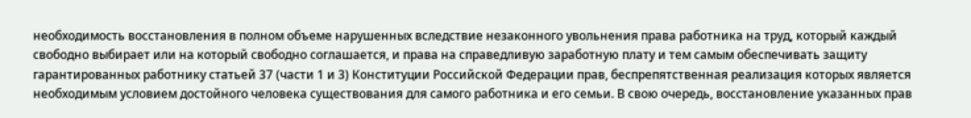необходимость восстановления в полном объеме нарушенных вследствие незаконного увольнения права работника на труд, который каждый свободно выбирает или на который свободно соглашается, и права на справедливую заработную плату и тем самым обеспечивать защиту гарантированных работнику статьей 37 (части 1 и 3) Конституции Российской Федерации прав, беспрепятственная реализация которых является необходимым условием достойного человека существования для самого работника и его семьи. В свою очередь, восстановление указанных прав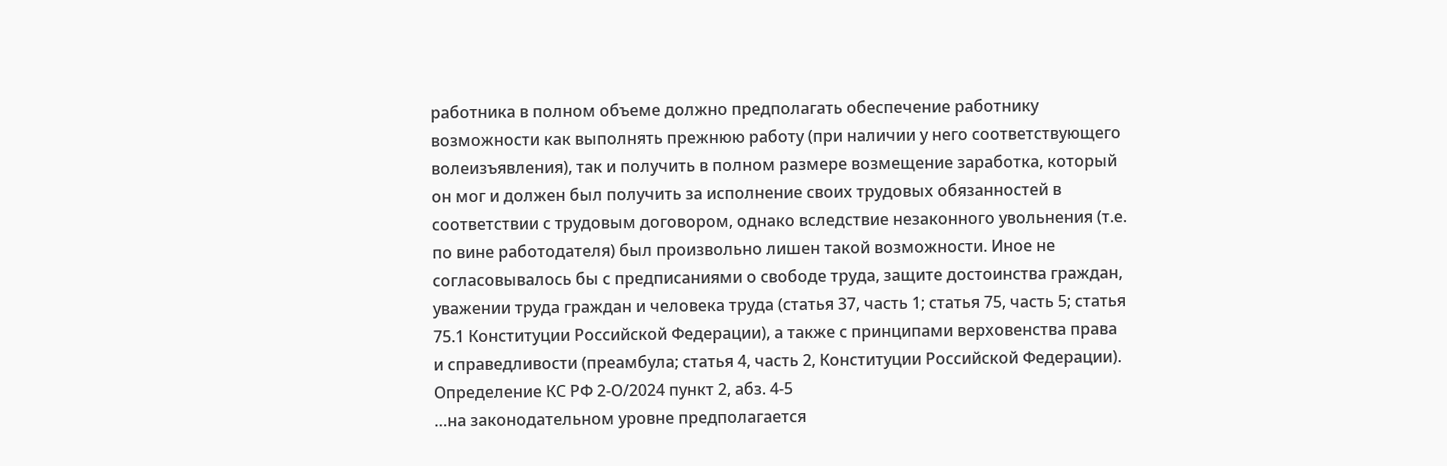работника в полном объеме должно предполагать обеспечение работнику возможности как выполнять прежнюю работу (при наличии у него соответствующего волеизъявления), так и получить в полном размере возмещение заработка, который он мог и должен был получить за исполнение своих трудовых обязанностей в соответствии с трудовым договором, однако вследствие незаконного увольнения (т.е. по вине работодателя) был произвольно лишен такой возможности. Иное не согласовывалось бы с предписаниями о свободе труда, защите достоинства граждан, уважении труда граждан и человека труда (статья 37, часть 1; статья 75, часть 5; статья 75.1 Конституции Российской Федерации), а также с принципами верховенства права и справедливости (преамбула; статья 4, часть 2, Конституции Российской Федерации).
Определение КС РФ 2-О/2024 пункт 2, абз. 4-5
…на законодательном уровне предполагается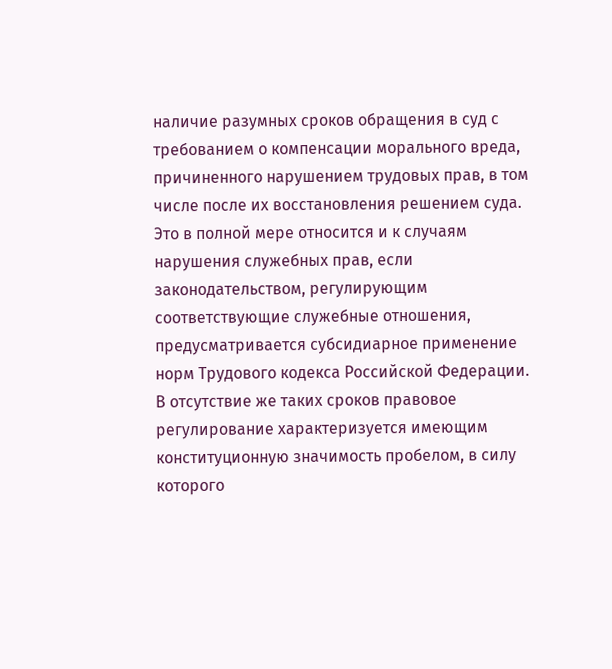наличие разумных сроков обращения в суд с требованием о компенсации морального вреда, причиненного нарушением трудовых прав, в том числе после их восстановления решением суда. Это в полной мере относится и к случаям нарушения служебных прав, если законодательством, регулирующим соответствующие служебные отношения, предусматривается субсидиарное применение норм Трудового кодекса Российской Федерации.
В отсутствие же таких сроков правовое регулирование характеризуется имеющим конституционную значимость пробелом, в силу которого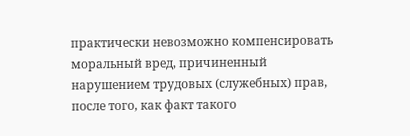практически невозможно компенсировать моральный вред, причиненный нарушением трудовых (служебных) прав, после того, как факт такого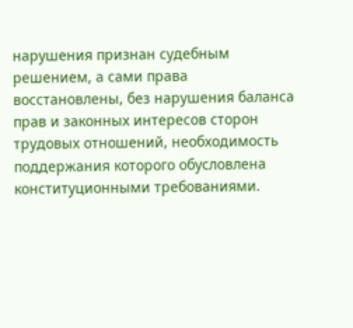нарушения признан судебным решением, а сами права восстановлены, без нарушения баланса прав и законных интересов сторон трудовых отношений, необходимость поддержания которого обусловлена конституционными требованиями.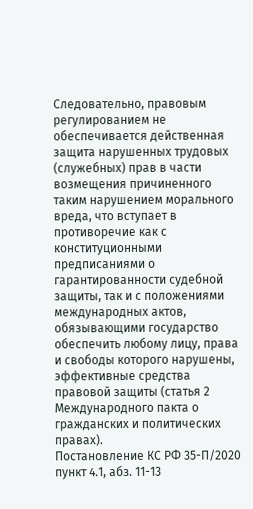Следовательно, правовым регулированием не обеспечивается действенная защита нарушенных трудовых (служебных) прав в части возмещения причиненного таким нарушением морального вреда, что вступает в противоречие как с конституционными предписаниями о гарантированности судебной защиты, так и с положениями международных актов, обязывающими государство обеспечить любому лицу, права и свободы которого нарушены, эффективные средства правовой защиты (статья 2 Международного пакта о гражданских и политических правах).
Постановление КС РФ 35-П/2020 пункт 4.1, абз. 11-13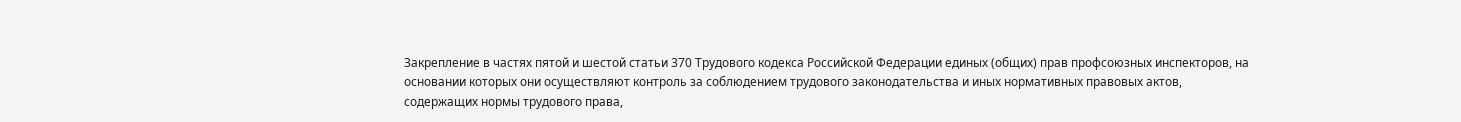Закрепление в частях пятой и шестой статьи 370 Трудового кодекса Российской Федерации единых (общих) прав профсоюзных инспекторов, на основании которых они осуществляют контроль за соблюдением трудового законодательства и иных нормативных правовых актов, содержащих нормы трудового права,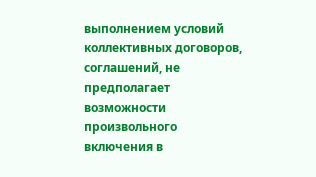выполнением условий коллективных договоров, соглашений, не предполагает возможности произвольного включения в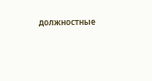должностные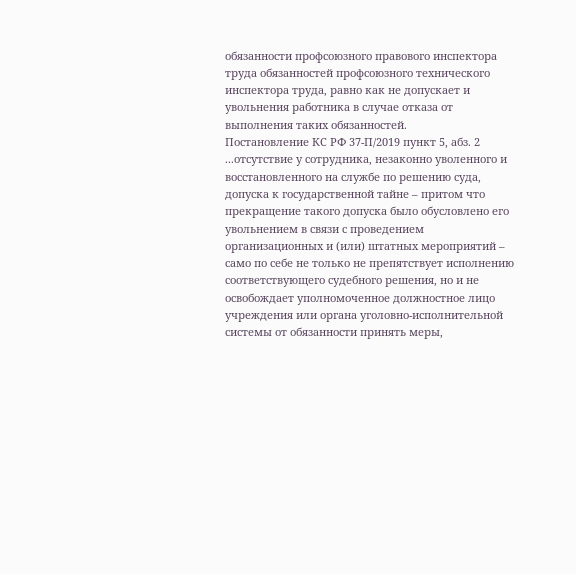обязанности профсоюзного правового инспектора труда обязанностей профсоюзного технического инспектора труда, равно как не допускает и увольнения работника в случае отказа от выполнения таких обязанностей.
Постановление КС РФ 37-П/2019 пункт 5, абз. 2
...отсутствие у сотрудника, незаконно уволенного и восстановленного на службе по решению суда, допуска к государственной тайне – притом что прекращение такого допуска было обусловлено его увольнением в связи с проведением организационных и (или) штатных мероприятий – само по себе не только не препятствует исполнению соответствующего судебного решения, но и не освобождает уполномоченное должностное лицо учреждения или органа уголовно-исполнительной системы от обязанности принять меры,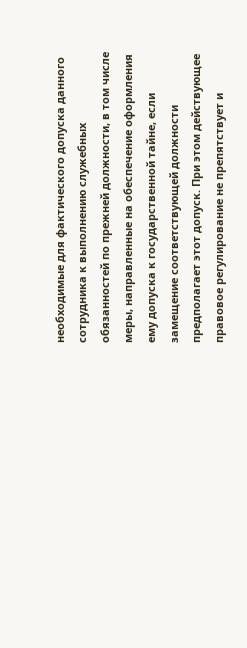необходимые для фактического допуска данного сотрудника к выполнению служебных обязанностей по прежней должности, в том числе меры, направленные на обеспечение оформления ему допуска к государственной тайне, если замещение соответствующей должности предполагает этот допуск. При этом действующее правовое регулирование не препятствует и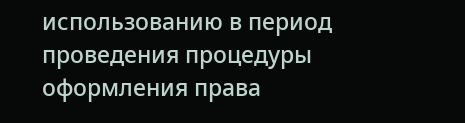использованию в период проведения процедуры оформления права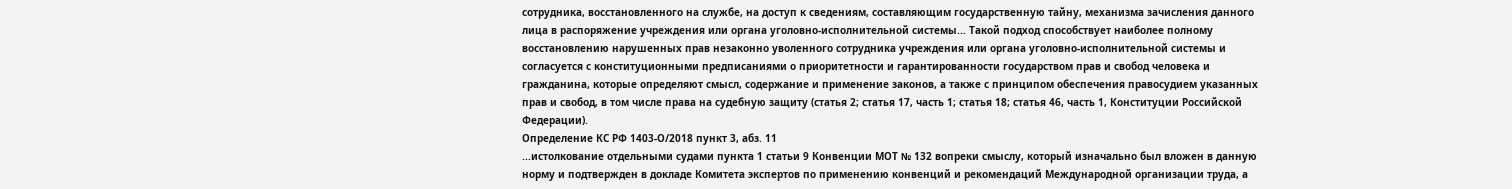сотрудника, восстановленного на службе, на доступ к сведениям, составляющим государственную тайну, механизма зачисления данного лица в распоряжение учреждения или органа уголовно-исполнительной системы... Такой подход способствует наиболее полному восстановлению нарушенных прав незаконно уволенного сотрудника учреждения или органа уголовно-исполнительной системы и согласуется с конституционными предписаниями о приоритетности и гарантированности государством прав и свобод человека и гражданина, которые определяют смысл, содержание и применение законов, а также с принципом обеспечения правосудием указанных прав и свобод, в том числе права на судебную защиту (статья 2; статья 17, часть 1; статья 18; статья 46, часть 1, Конституции Российской Федерации).
Определение КС РФ 1403-О/2018 пункт 3, абз. 11
...истолкование отдельными судами пункта 1 статьи 9 Конвенции МОТ № 132 вопреки смыслу, который изначально был вложен в данную норму и подтвержден в докладе Комитета экспертов по применению конвенций и рекомендаций Международной организации труда, а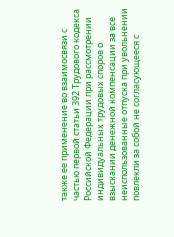также ее применение во взаимосвязи с частью первой статьи 392 Трудового кодекса Российской Федерации при рассмотрении индивидуальных трудовых споров о взыскании денежной компенсации за все неиспользованные отпуска при увольнении повлекли за собой не согласующееся с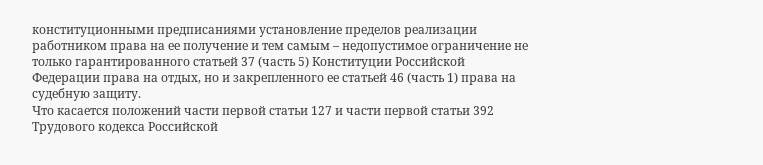конституционными предписаниями установление пределов реализации работником права на ее получение и тем самым – недопустимое ограничение не только гарантированного статьей 37 (часть 5) Конституции Российской Федерации права на отдых, но и закрепленного ее статьей 46 (часть 1) права на судебную защиту.
Что касается положений части первой статьи 127 и части первой статьи 392 Трудового кодекса Российской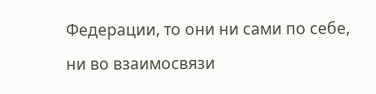Федерации, то они ни сами по себе, ни во взаимосвязи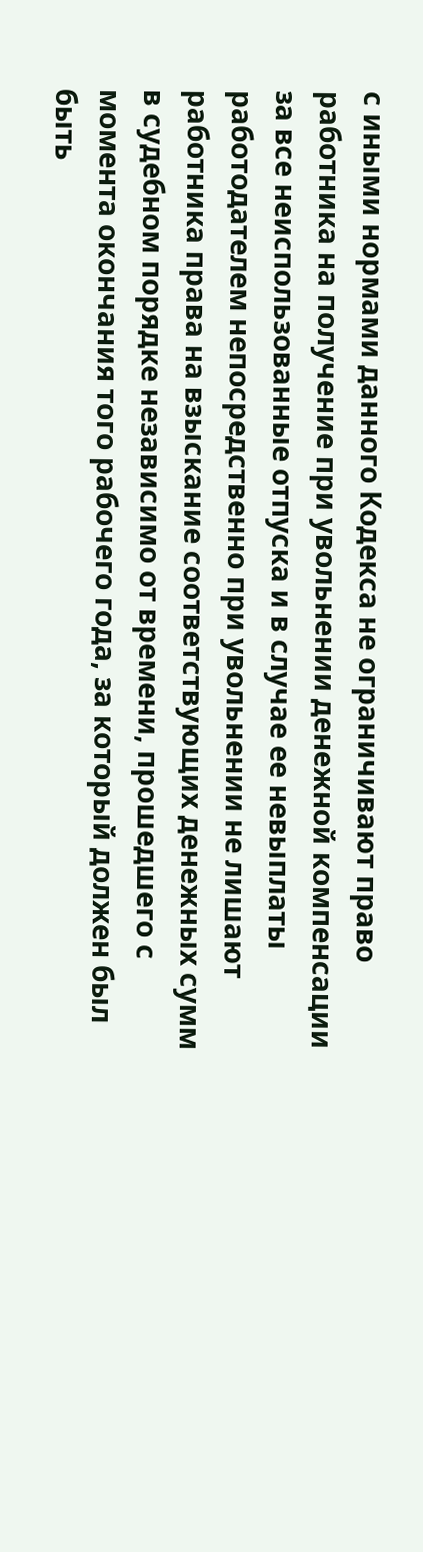с иными нормами данного Кодекса не ограничивают право работника на получение при увольнении денежной компенсации за все неиспользованные отпуска и в случае ее невыплаты работодателем непосредственно при увольнении не лишают работника права на взыскание соответствующих денежных сумм в судебном порядке независимо от времени, прошедшего с момента окончания того рабочего года, за который должен был быть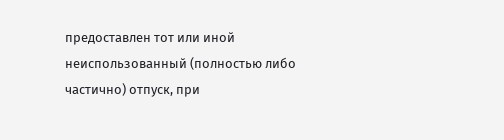предоставлен тот или иной неиспользованный (полностью либо частично) отпуск, при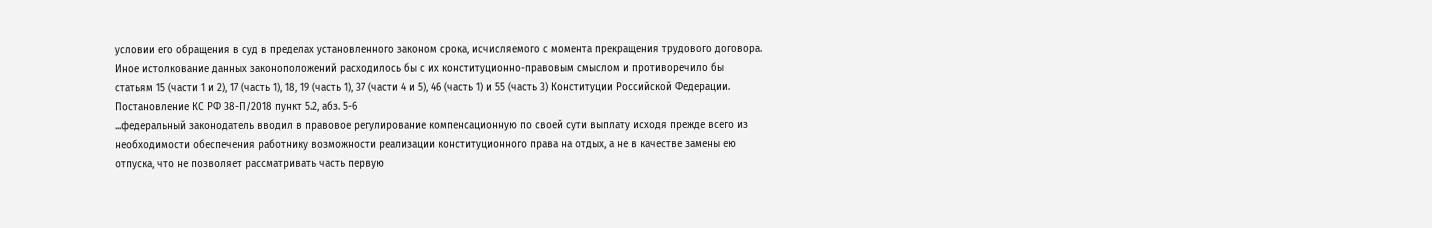условии его обращения в суд в пределах установленного законом срока, исчисляемого с момента прекращения трудового договора. Иное истолкование данных законоположений расходилось бы с их конституционно-правовым смыслом и противоречило бы статьям 15 (части 1 и 2), 17 (часть 1), 18, 19 (часть 1), 37 (части 4 и 5), 46 (часть 1) и 55 (часть 3) Конституции Российской Федерации.
Постановление КС РФ 38-П/2018 пункт 5.2, абз. 5-6
...федеральный законодатель вводил в правовое регулирование компенсационную по своей сути выплату исходя прежде всего из необходимости обеспечения работнику возможности реализации конституционного права на отдых, а не в качестве замены ею отпуска, что не позволяет рассматривать часть первую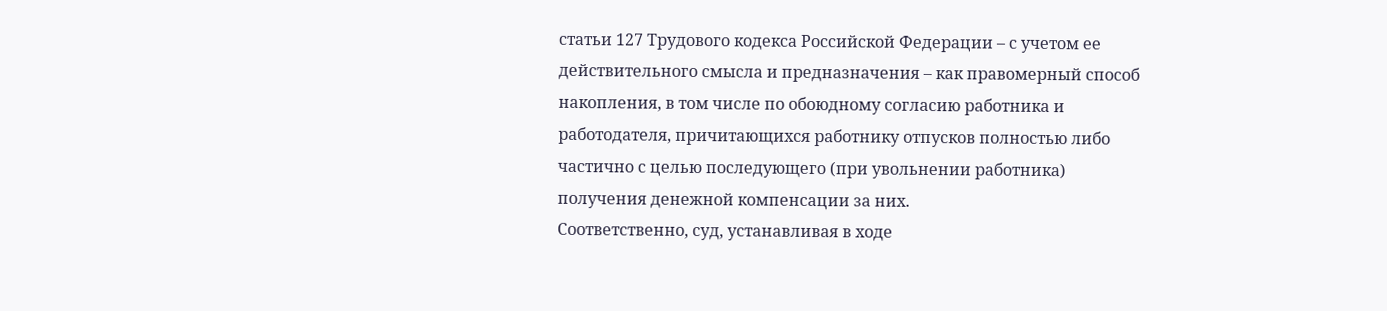статьи 127 Трудового кодекса Российской Федерации – с учетом ее действительного смысла и предназначения – как правомерный способ накопления, в том числе по обоюдному согласию работника и работодателя, причитающихся работнику отпусков полностью либо частично с целью последующего (при увольнении работника) получения денежной компенсации за них.
Соответственно, суд, устанавливая в ходе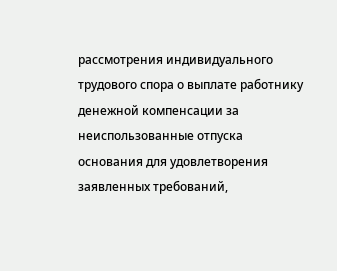рассмотрения индивидуального трудового спора о выплате работнику денежной компенсации за неиспользованные отпуска основания для удовлетворения заявленных требований,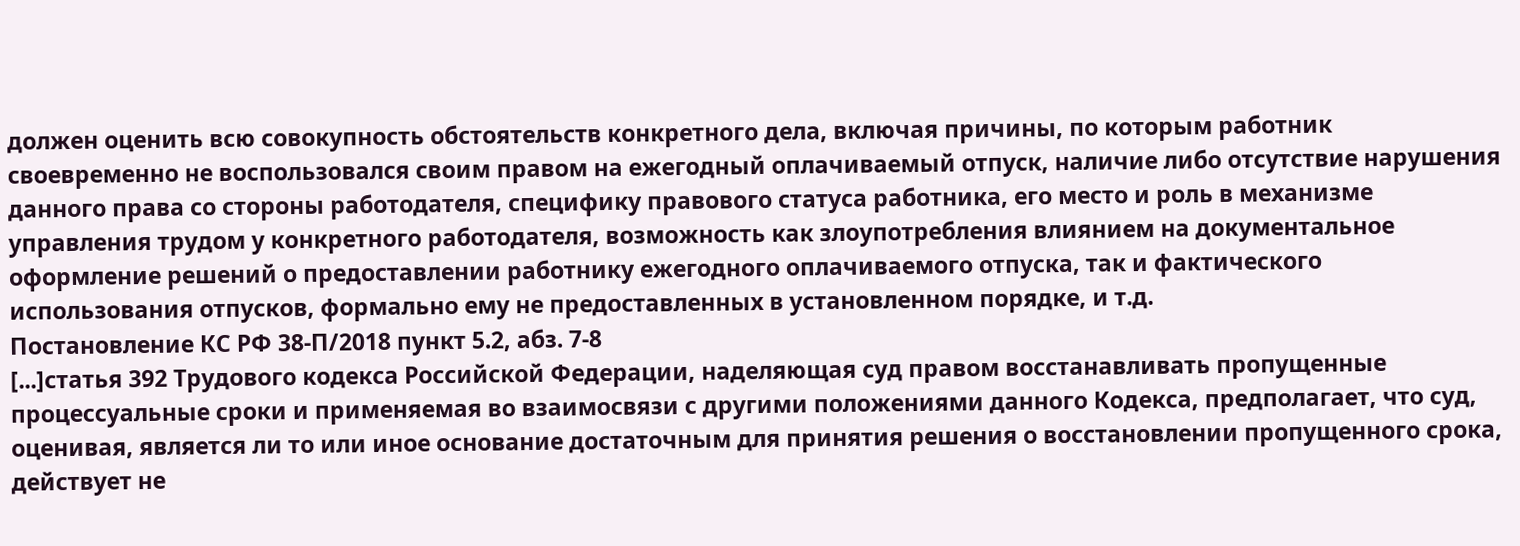должен оценить всю совокупность обстоятельств конкретного дела, включая причины, по которым работник своевременно не воспользовался своим правом на ежегодный оплачиваемый отпуск, наличие либо отсутствие нарушения данного права со стороны работодателя, специфику правового статуса работника, его место и роль в механизме управления трудом у конкретного работодателя, возможность как злоупотребления влиянием на документальное оформление решений о предоставлении работнику ежегодного оплачиваемого отпуска, так и фактического использования отпусков, формально ему не предоставленных в установленном порядке, и т.д.
Постановление КС РФ 38-П/2018 пункт 5.2, абз. 7-8
[...]статья 392 Трудового кодекса Российской Федерации, наделяющая суд правом восстанавливать пропущенные процессуальные сроки и применяемая во взаимосвязи с другими положениями данного Кодекса, предполагает, что суд, оценивая, является ли то или иное основание достаточным для принятия решения о восстановлении пропущенного срока, действует не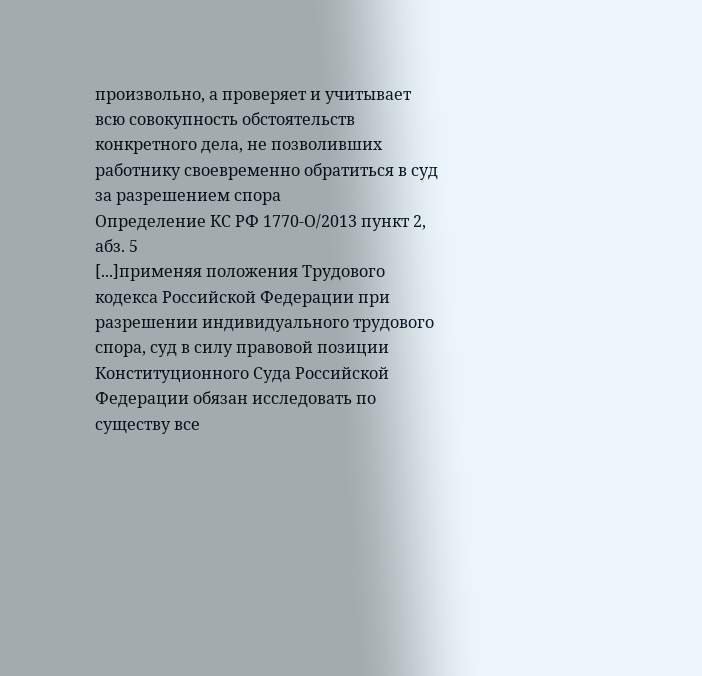произвольно, а проверяет и учитывает всю совокупность обстоятельств конкретного дела, не позволивших работнику своевременно обратиться в суд за разрешением спора
Определение КС РФ 1770-О/2013 пункт 2, абз. 5
[...]применяя положения Трудового кодекса Российской Федерации при разрешении индивидуального трудового спора, суд в силу правовой позиции Конституционного Суда Российской Федерации обязан исследовать по существу все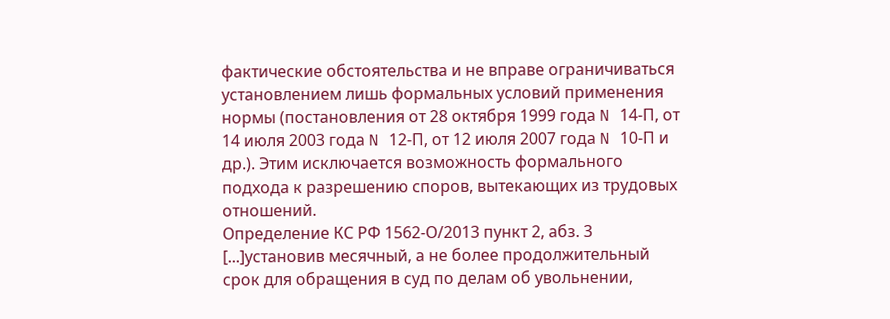фактические обстоятельства и не вправе ограничиваться установлением лишь формальных условий применения нормы (постановления от 28 октября 1999 года N 14-П, от 14 июля 2003 года N 12-П, от 12 июля 2007 года N 10-П и др.). Этим исключается возможность формального подхода к разрешению споров, вытекающих из трудовых отношений.
Определение КС РФ 1562-О/2013 пункт 2, абз. 3
[...]установив месячный, а не более продолжительный срок для обращения в суд по делам об увольнении,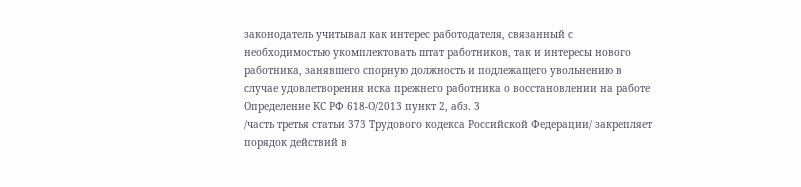законодатель учитывал как интерес работодателя, связанный с необходимостью укомплектовать штат работников, так и интересы нового работника, занявшего спорную должность и подлежащего увольнению в случае удовлетворения иска прежнего работника о восстановлении на работе
Определение КС РФ 618-О/2013 пункт 2, абз. 3
/часть третья статьи 373 Трудового кодекса Российской Федерации/ закрепляет порядок действий в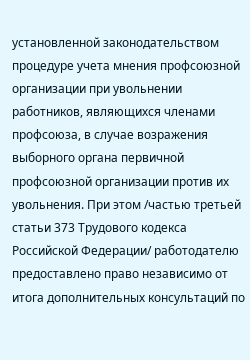установленной законодательством процедуре учета мнения профсоюзной организации при увольнении работников, являющихся членами профсоюза, в случае возражения выборного органа первичной профсоюзной организации против их увольнения. При этом /частью третьей статьи 373 Трудового кодекса Российской Федерации/ работодателю предоставлено право независимо от итога дополнительных консультаций по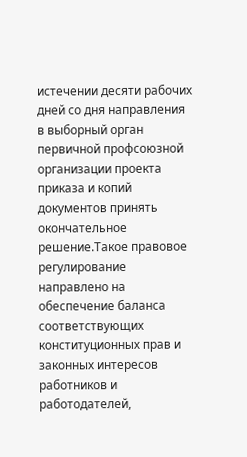истечении десяти рабочих дней со дня направления в выборный орган первичной профсоюзной организации проекта приказа и копий документов принять окончательное решение.Такое правовое регулирование направлено на обеспечение баланса соответствующих конституционных прав и законных интересов работников и работодателей,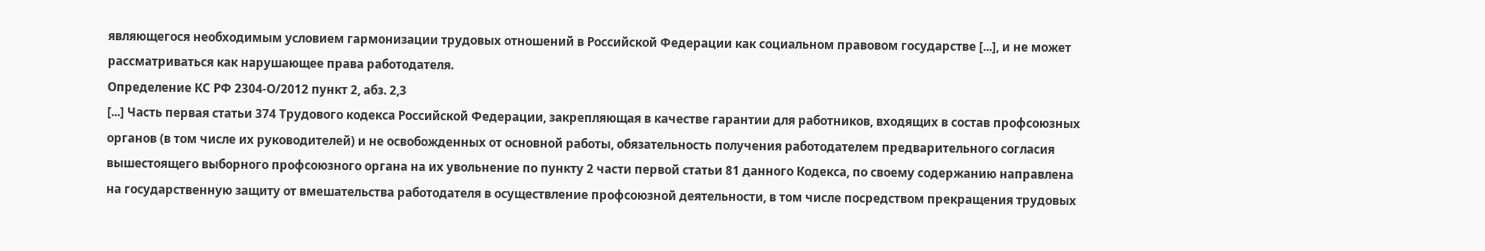являющегося необходимым условием гармонизации трудовых отношений в Российской Федерации как социальном правовом государстве [...], и не может рассматриваться как нарушающее права работодателя.
Определение КС РФ 2304-О/2012 пункт 2, абз. 2,3
[...] Часть первая статьи 374 Трудового кодекса Российской Федерации, закрепляющая в качестве гарантии для работников, входящих в состав профсоюзных органов (в том числе их руководителей) и не освобожденных от основной работы, обязательность получения работодателем предварительного согласия вышестоящего выборного профсоюзного органа на их увольнение по пункту 2 части первой статьи 81 данного Кодекса, по своему содержанию направлена на государственную защиту от вмешательства работодателя в осуществление профсоюзной деятельности, в том числе посредством прекращения трудовых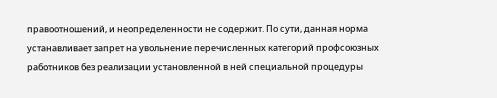правоотношений, и неопределенности не содержит. По сути, данная норма устанавливает запрет на увольнение перечисленных категорий профсоюзных работников без реализации установленной в ней специальной процедуры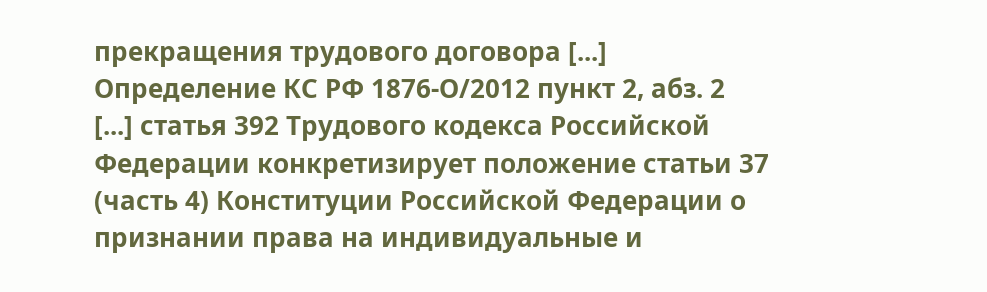прекращения трудового договора [...]
Определение КС РФ 1876-О/2012 пункт 2, абз. 2
[...] статья 392 Трудового кодекса Российской Федерации конкретизирует положение статьи 37 (часть 4) Конституции Российской Федерации о признании права на индивидуальные и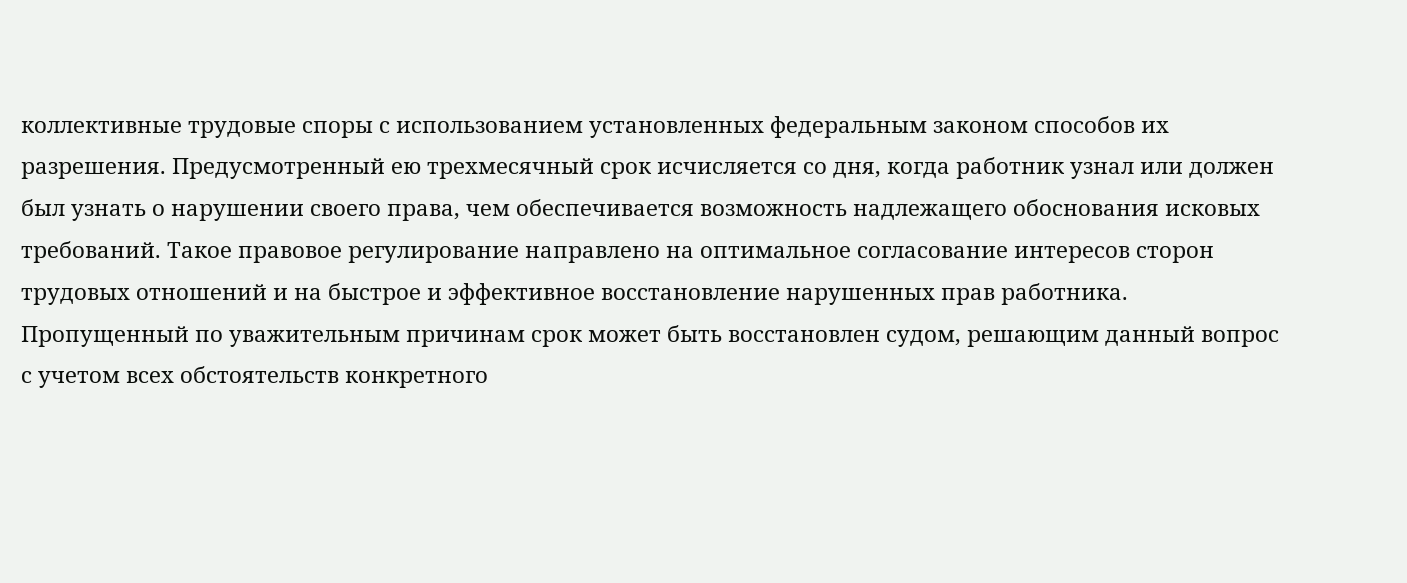коллективные трудовые споры с использованием установленных федеральным законом способов их разрешения. Предусмотренный ею трехмесячный срок исчисляется со дня, когда работник узнал или должен был узнать о нарушении своего права, чем обеспечивается возможность надлежащего обоснования исковых требований. Такое правовое регулирование направлено на оптимальное согласование интересов сторон трудовых отношений и на быстрое и эффективное восстановление нарушенных прав работника. Пропущенный по уважительным причинам срок может быть восстановлен судом, решающим данный вопрос с учетом всех обстоятельств конкретного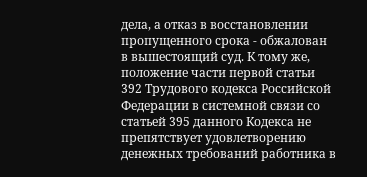дела, а отказ в восстановлении пропущенного срока - обжалован в вышестоящий суд. К тому же, положение части первой статьи 392 Трудового кодекса Российской Федерации в системной связи со статьей 395 данного Кодекса не препятствует удовлетворению денежных требований работника в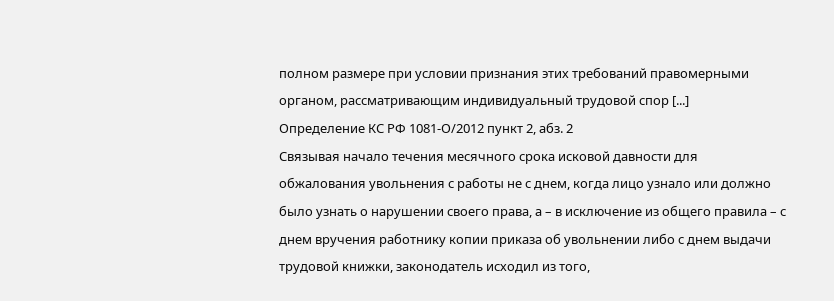полном размере при условии признания этих требований правомерными органом, рассматривающим индивидуальный трудовой спор [...]
Определение КС РФ 1081-О/2012 пункт 2, абз. 2
Связывая начало течения месячного срока исковой давности для обжалования увольнения с работы не с днем, когда лицо узнало или должно было узнать о нарушении своего права, а – в исключение из общего правила – с днем вручения работнику копии приказа об увольнении либо с днем выдачи трудовой книжки, законодатель исходил из того,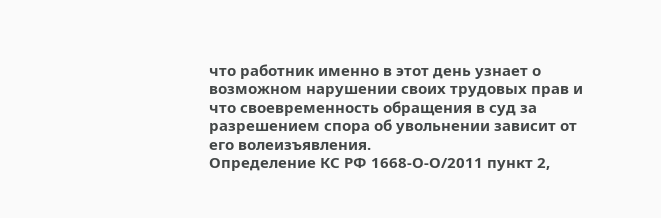что работник именно в этот день узнает о возможном нарушении своих трудовых прав и что своевременность обращения в суд за разрешением спора об увольнении зависит от его волеизъявления.
Определение КС РФ 1668-О-О/2011 пункт 2,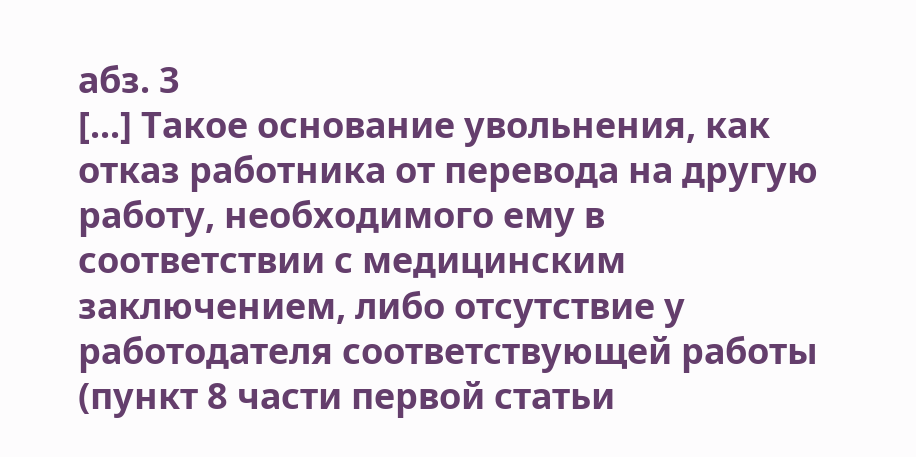абз. 3
[...] Такое основание увольнения, как отказ работника от перевода на другую работу, необходимого ему в соответствии с медицинским заключением, либо отсутствие у работодателя соответствующей работы (пункт 8 части первой статьи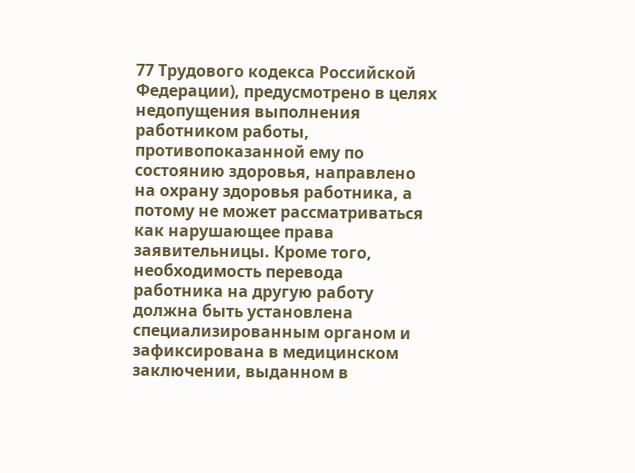77 Трудового кодекса Российской Федерации), предусмотрено в целях недопущения выполнения работником работы, противопоказанной ему по состоянию здоровья, направлено на охрану здоровья работника, а потому не может рассматриваться как нарушающее права заявительницы. Кроме того, необходимость перевода работника на другую работу должна быть установлена специализированным органом и зафиксирована в медицинском заключении, выданном в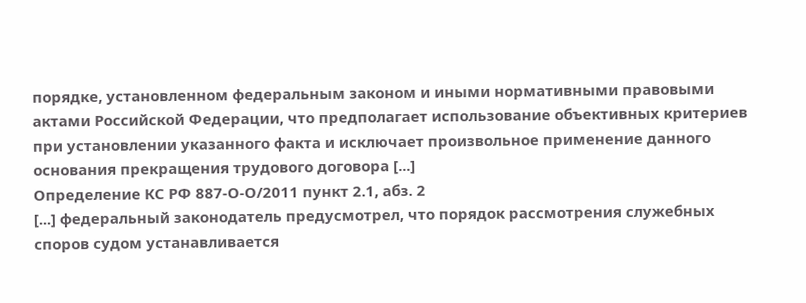порядке, установленном федеральным законом и иными нормативными правовыми актами Российской Федерации, что предполагает использование объективных критериев при установлении указанного факта и исключает произвольное применение данного основания прекращения трудового договора [...]
Определение КС РФ 887-О-О/2011 пункт 2.1, абз. 2
[...] федеральный законодатель предусмотрел, что порядок рассмотрения служебных споров судом устанавливается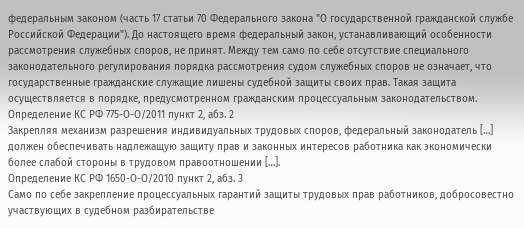федеральным законом (часть 17 статьи 70 Федерального закона "О государственной гражданской службе Российской Федерации"). До настоящего время федеральный закон, устанавливающий особенности рассмотрения служебных споров, не принят. Между тем само по себе отсутствие специального законодательного регулирования порядка рассмотрения судом служебных споров не означает, что государственные гражданские служащие лишены судебной защиты своих прав. Такая защита осуществляется в порядке, предусмотренном гражданским процессуальным законодательством.
Определение КС РФ 775-О-О/2011 пункт 2, абз. 2
Закрепляя механизм разрешения индивидуальных трудовых споров, федеральный законодатель […] должен обеспечивать надлежащую защиту прав и законных интересов работника как экономически более слабой стороны в трудовом правоотношении […].
Определение КС РФ 1650-О-О/2010 пункт 2, абз. 3
Само по себе закрепление процессуальных гарантий защиты трудовых прав работников, добросовестно участвующих в судебном разбирательстве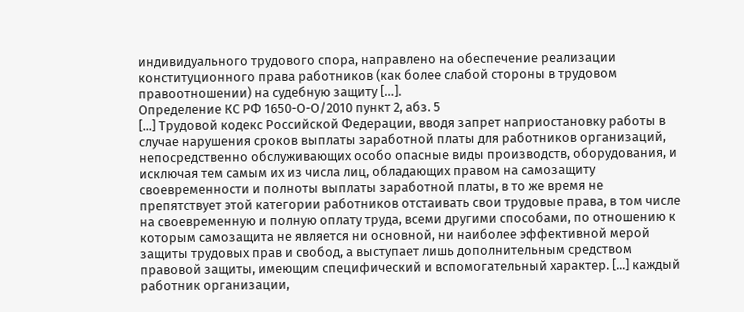индивидуального трудового спора, направлено на обеспечение реализации конституционного права работников (как более слабой стороны в трудовом правоотношении) на судебную защиту […].
Определение КС РФ 1650-О-О/2010 пункт 2, абз. 5
[...] Трудовой кодекс Российской Федерации, вводя запрет наприостановку работы в случае нарушения сроков выплаты заработной платы для работников организаций, непосредственно обслуживающих особо опасные виды производств, оборудования, и исключая тем самым их из числа лиц, обладающих правом на самозащиту своевременности и полноты выплаты заработной платы, в то же время не препятствует этой категории работников отстаивать свои трудовые права, в том числе на своевременную и полную оплату труда, всеми другими способами, по отношению к которым самозащита не является ни основной, ни наиболее эффективной мерой защиты трудовых прав и свобод, а выступает лишь дополнительным средством правовой защиты, имеющим специфический и вспомогательный характер. [...] каждый работник организации,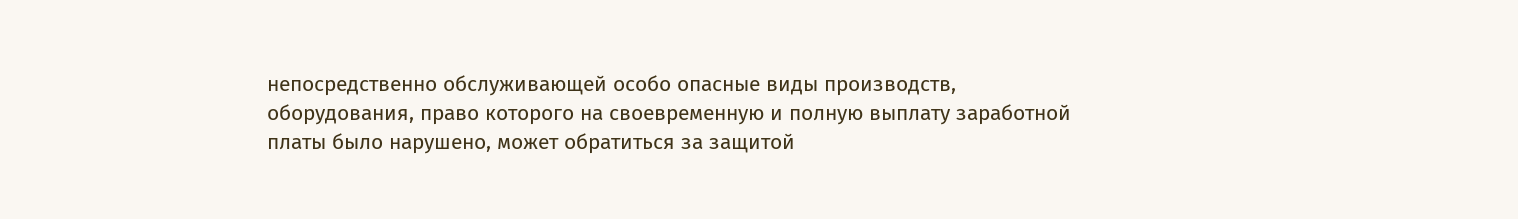непосредственно обслуживающей особо опасные виды производств, оборудования, право которого на своевременную и полную выплату заработной платы было нарушено, может обратиться за защитой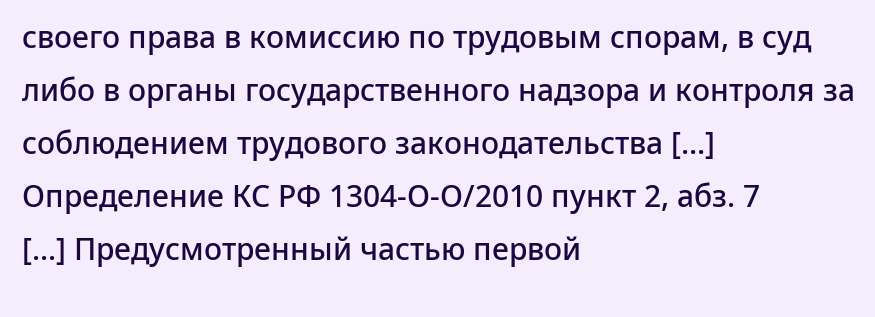своего права в комиссию по трудовым спорам, в суд либо в органы государственного надзора и контроля за соблюдением трудового законодательства [...]
Определение КС РФ 1304-О-О/2010 пункт 2, абз. 7
[...] Предусмотренный частью первой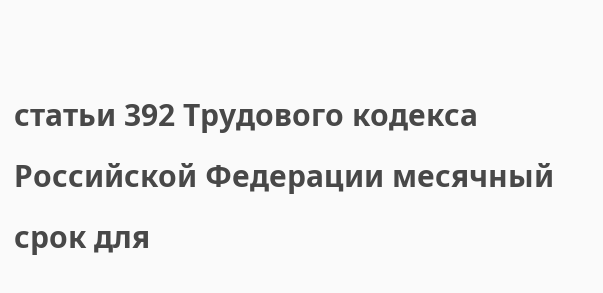статьи 392 Трудового кодекса Российской Федерации месячный срок для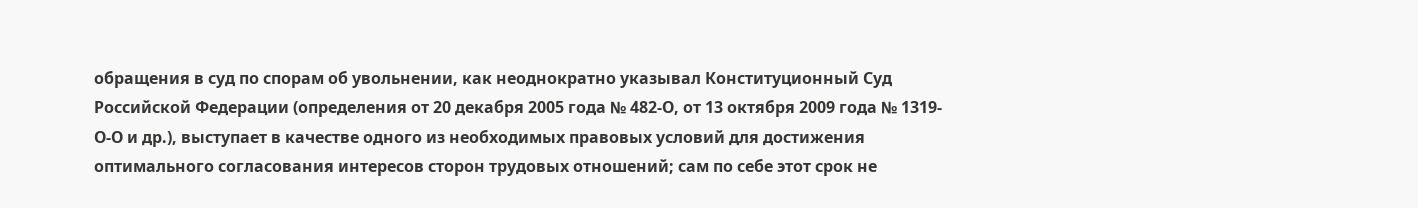обращения в суд по спорам об увольнении, как неоднократно указывал Конституционный Суд Российской Федерации (определения от 20 декабря 2005 года № 482-О, от 13 октября 2009 года № 1319-О-О и др.), выступает в качестве одного из необходимых правовых условий для достижения оптимального согласования интересов сторон трудовых отношений; сам по себе этот срок не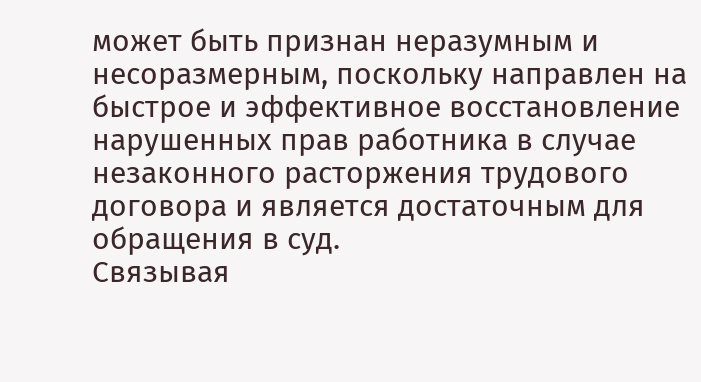может быть признан неразумным и несоразмерным, поскольку направлен на быстрое и эффективное восстановление нарушенных прав работника в случае незаконного расторжения трудового договора и является достаточным для обращения в суд.
Связывая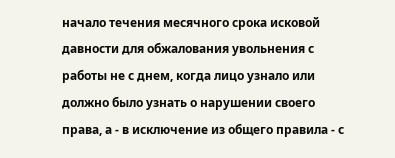начало течения месячного срока исковой давности для обжалования увольнения с работы не с днем, когда лицо узнало или должно было узнать о нарушении своего права, а - в исключение из общего правила - с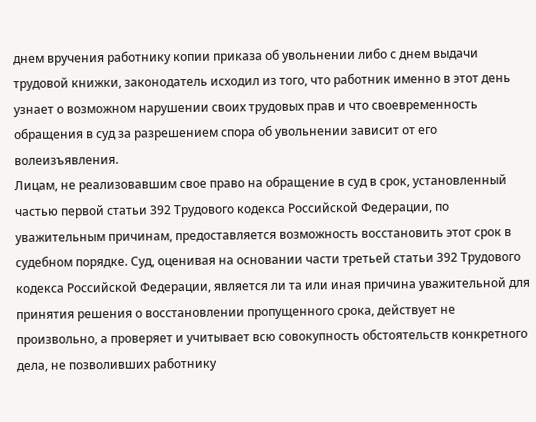днем вручения работнику копии приказа об увольнении либо с днем выдачи трудовой книжки, законодатель исходил из того, что работник именно в этот день узнает о возможном нарушении своих трудовых прав и что своевременность обращения в суд за разрешением спора об увольнении зависит от его волеизъявления.
Лицам, не реализовавшим свое право на обращение в суд в срок, установленный частью первой статьи 392 Трудового кодекса Российской Федерации, по уважительным причинам, предоставляется возможность восстановить этот срок в судебном порядке. Суд, оценивая на основании части третьей статьи 392 Трудового кодекса Российской Федерации, является ли та или иная причина уважительной для принятия решения о восстановлении пропущенного срока, действует не произвольно, а проверяет и учитывает всю совокупность обстоятельств конкретного дела, не позволивших работнику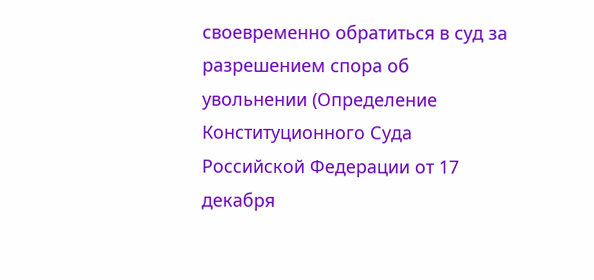своевременно обратиться в суд за разрешением спора об увольнении (Определение Конституционного Суда Российской Федерации от 17 декабря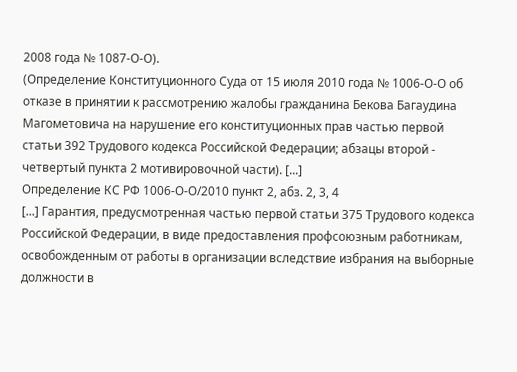2008 года № 1087-О-О).
(Определение Конституционного Суда от 15 июля 2010 года № 1006-О-О об отказе в принятии к рассмотрению жалобы гражданина Бекова Багаудина Магометовича на нарушение его конституционных прав частью первой статьи 392 Трудового кодекса Российской Федерации; абзацы второй - четвертый пункта 2 мотивировочной части). [...]
Определение КС РФ 1006-О-О/2010 пункт 2, абз. 2, 3, 4
[...] Гарантия, предусмотренная частью первой статьи 375 Трудового кодекса Российской Федерации, в виде предоставления профсоюзным работникам, освобожденным от работы в организации вследствие избрания на выборные должности в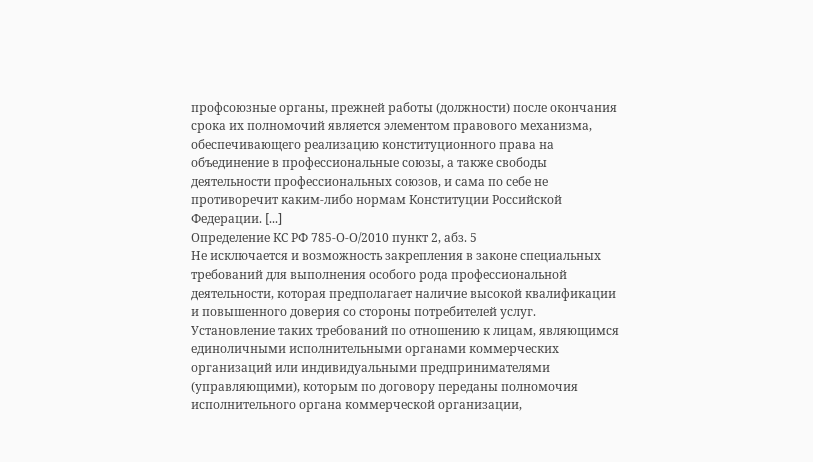профсоюзные органы, прежней работы (должности) после окончания срока их полномочий является элементом правового механизма, обеспечивающего реализацию конституционного права на объединение в профессиональные союзы, а также свободы деятельности профессиональных союзов, и сама по себе не противоречит каким-либо нормам Конституции Российской Федерации. [...]
Определение КС РФ 785-О-О/2010 пункт 2, абз. 5
Не исключается и возможность закрепления в законе специальных требований для выполнения особого рода профессиональной деятельности, которая предполагает наличие высокой квалификации и повышенного доверия со стороны потребителей услуг. Установление таких требований по отношению к лицам, являющимся единоличными исполнительными органами коммерческих организаций или индивидуальными предпринимателями (управляющими), которым по договору переданы полномочия исполнительного органа коммерческой организации,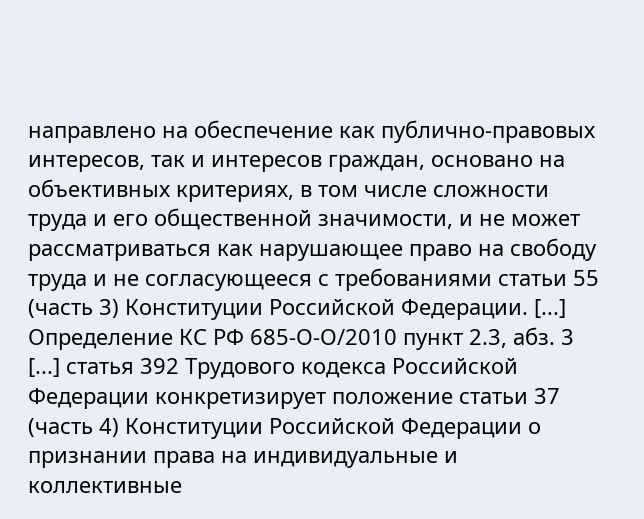направлено на обеспечение как публично-правовых интересов, так и интересов граждан, основано на объективных критериях, в том числе сложности труда и его общественной значимости, и не может рассматриваться как нарушающее право на свободу труда и не согласующееся с требованиями статьи 55 (часть 3) Конституции Российской Федерации. [...]
Определение КС РФ 685-О-О/2010 пункт 2.3, абз. 3
[...] статья 392 Трудового кодекса Российской Федерации конкретизирует положение статьи 37 (часть 4) Конституции Российской Федерации о признании права на индивидуальные и коллективные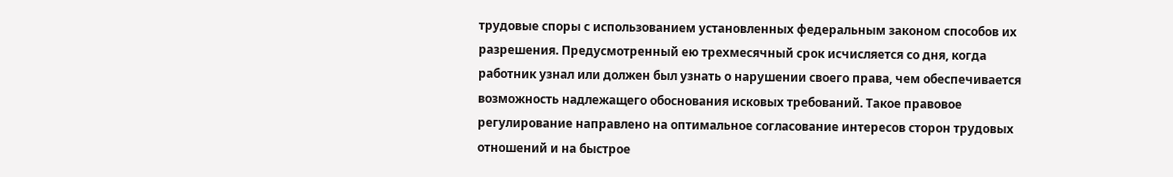трудовые споры с использованием установленных федеральным законом способов их разрешения. Предусмотренный ею трехмесячный срок исчисляется со дня, когда работник узнал или должен был узнать о нарушении своего права, чем обеспечивается возможность надлежащего обоснования исковых требований. Такое правовое регулирование направлено на оптимальное согласование интересов сторон трудовых отношений и на быстрое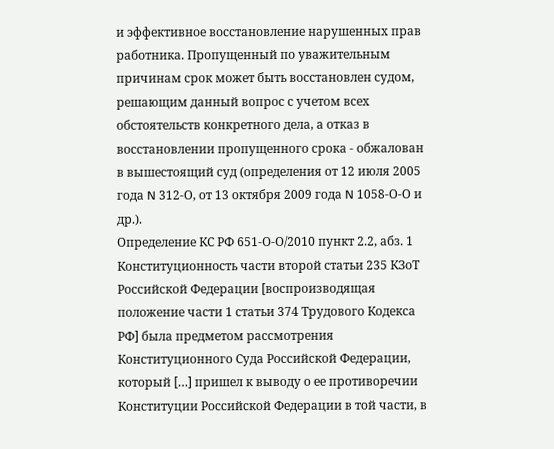и эффективное восстановление нарушенных прав работника. Пропущенный по уважительным причинам срок может быть восстановлен судом, решающим данный вопрос с учетом всех обстоятельств конкретного дела, а отказ в восстановлении пропущенного срока - обжалован в вышестоящий суд (определения от 12 июля 2005 года N 312-О, от 13 октября 2009 года N 1058-О-О и др.).
Определение КС РФ 651-О-О/2010 пункт 2.2, абз. 1
Конституционность части второй статьи 235 КЗоТ Российской Федерации [воспроизводящая положение части 1 статьи 374 Трудового Кодекса РФ] была предметом рассмотрения Конституционного Суда Российской Федерации, который […] пришел к выводу о ее противоречии Конституции Российской Федерации в той части, в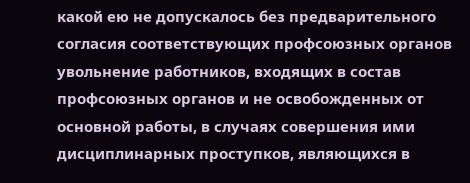какой ею не допускалось без предварительного согласия соответствующих профсоюзных органов увольнение работников, входящих в состав профсоюзных органов и не освобожденных от основной работы, в случаях совершения ими дисциплинарных проступков, являющихся в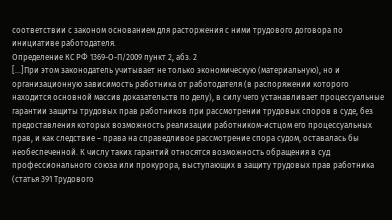соответствии с законом основанием для расторжения с ними трудового договора по инициативе работодателя.
Определение КС РФ 1369-О-П/2009 пункт 2, абз. 2
[...]При этом законодатель учитывает не только экономическую (материальную), но и организационную зависимость работника от работодателя (в распоряжении которого находится основной массив доказательств по делу), в силу чего устанавливает процессуальные гарантии защиты трудовых прав работников при рассмотрении трудовых споров в суде, без предоставления которых возможность реализации работником-истцом его процессуальных прав, и как следствие – права на справедливое рассмотрение спора судом, оставалась бы необеспеченной. К числу таких гарантий относятся возможность обращения в суд профессионального союза или прокурора, выступающих в защиту трудовых прав работника (статья 391 Трудового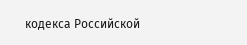кодекса Российской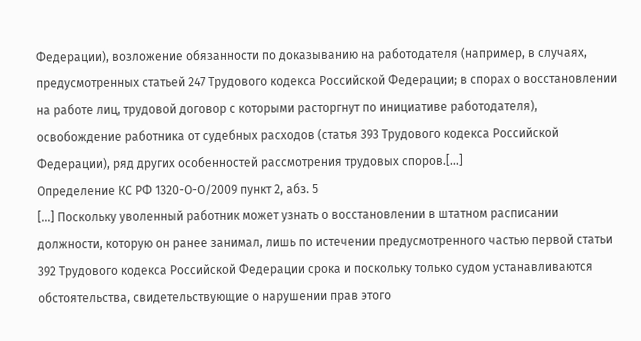Федерации), возложение обязанности по доказыванию на работодателя (например, в случаях, предусмотренных статьей 247 Трудового кодекса Российской Федерации; в спорах о восстановлении на работе лиц, трудовой договор с которыми расторгнут по инициативе работодателя), освобождение работника от судебных расходов (статья 393 Трудового кодекса Российской Федерации), ряд других особенностей рассмотрения трудовых споров.[...]
Определение КС РФ 1320-О-О/2009 пункт 2, абз. 5
[...] Поскольку уволенный работник может узнать о восстановлении в штатном расписании должности, которую он ранее занимал, лишь по истечении предусмотренного частью первой статьи 392 Трудового кодекса Российской Федерации срока и поскольку только судом устанавливаются обстоятельства, свидетельствующие о нарушении прав этого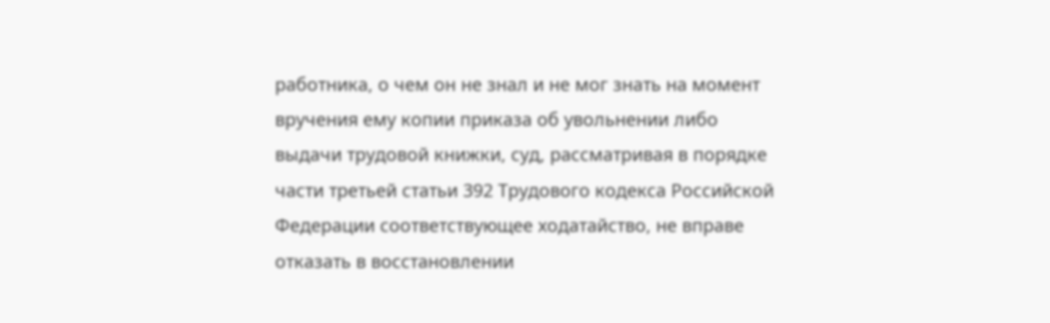работника, о чем он не знал и не мог знать на момент вручения ему копии приказа об увольнении либо выдачи трудовой книжки, суд, рассматривая в порядке части третьей статьи 392 Трудового кодекса Российской Федерации соответствующее ходатайство, не вправе отказать в восстановлении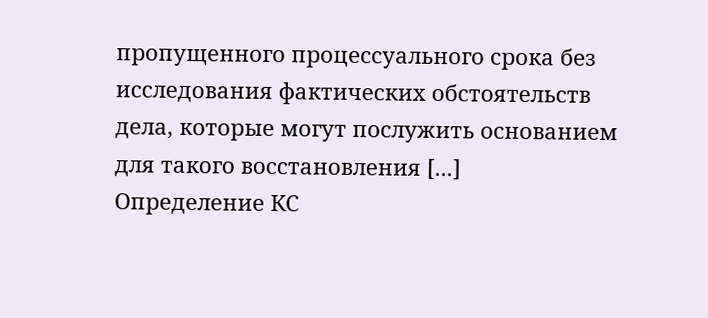пропущенного процессуального срока без исследования фактических обстоятельств дела, которые могут послужить основанием для такого восстановления [...]
Определение КС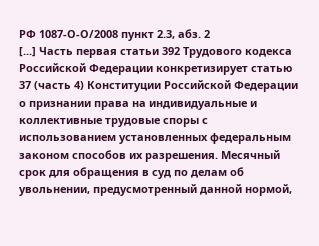РФ 1087-О-О/2008 пункт 2.3, абз. 2
[...] Часть первая статьи 392 Трудового кодекса Российской Федерации конкретизирует статью 37 (часть 4) Конституции Российской Федерации о признании права на индивидуальные и коллективные трудовые споры с использованием установленных федеральным законом способов их разрешения. Месячный срок для обращения в суд по делам об увольнении, предусмотренный данной нормой,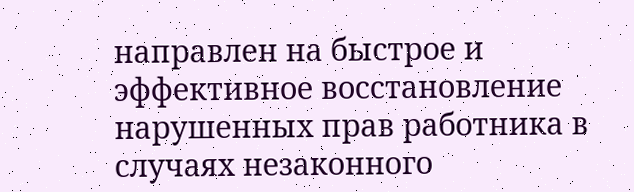направлен на быстрое и эффективное восстановление нарушенных прав работника в случаях незаконного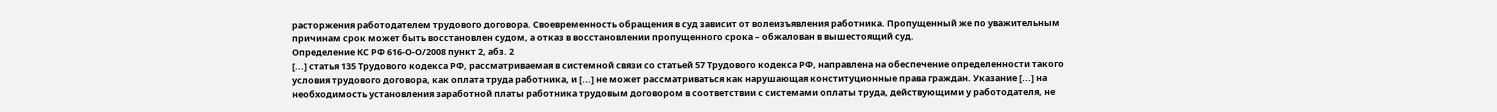расторжения работодателем трудового договора. Своевременность обращения в суд зависит от волеизъявления работника. Пропущенный же по уважительным причинам срок может быть восстановлен судом, а отказ в восстановлении пропущенного срока – обжалован в вышестоящий суд.
Определение КС РФ 616-О-О/2008 пункт 2, абз. 2
[...] статья 135 Трудового кодекса РФ, рассматриваемая в системной связи со статьей 57 Трудового кодекса РФ, направлена на обеспечение определенности такого условия трудового договора, как оплата труда работника, и [...] не может рассматриваться как нарушающая конституционные права граждан. Указание [...] на необходимость установления заработной платы работника трудовым договором в соответствии с системами оплаты труда, действующими у работодателя, не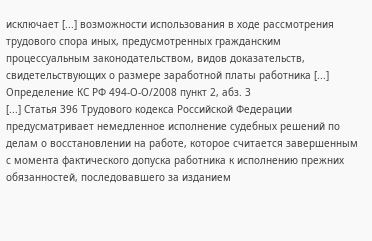исключает [...] возможности использования в ходе рассмотрения трудового спора иных, предусмотренных гражданским процессуальным законодательством, видов доказательств, свидетельствующих о размере заработной платы работника [...]
Определение КС РФ 494-О-О/2008 пункт 2, абз. 3
[...] Статья 396 Трудового кодекса Российской Федерации предусматривает немедленное исполнение судебных решений по делам о восстановлении на работе, которое считается завершенным с момента фактического допуска работника к исполнению прежних обязанностей, последовавшего за изданием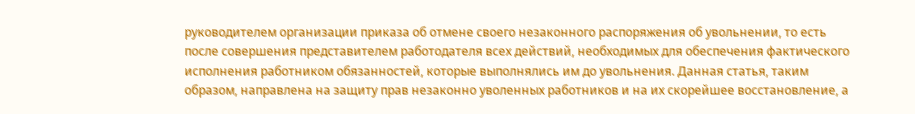руководителем организации приказа об отмене своего незаконного распоряжения об увольнении, то есть после совершения представителем работодателя всех действий, необходимых для обеспечения фактического исполнения работником обязанностей, которые выполнялись им до увольнения. Данная статья, таким образом, направлена на защиту прав незаконно уволенных работников и на их скорейшее восстановление, а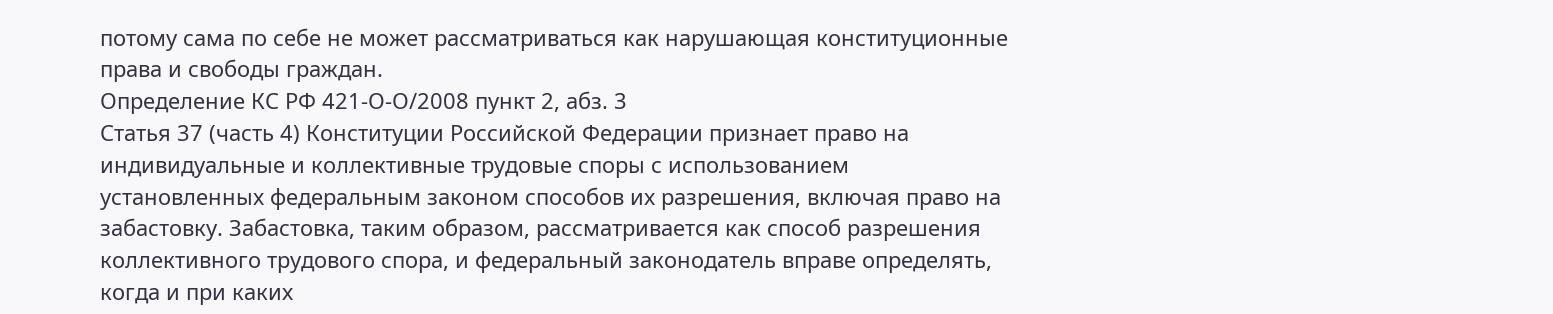потому сама по себе не может рассматриваться как нарушающая конституционные права и свободы граждан.
Определение КС РФ 421-О-О/2008 пункт 2, абз. 3
Статья 37 (часть 4) Конституции Российской Федерации признает право на индивидуальные и коллективные трудовые споры с использованием установленных федеральным законом способов их разрешения, включая право на забастовку. Забастовка, таким образом, рассматривается как способ разрешения коллективного трудового спора, и федеральный законодатель вправе определять, когда и при каких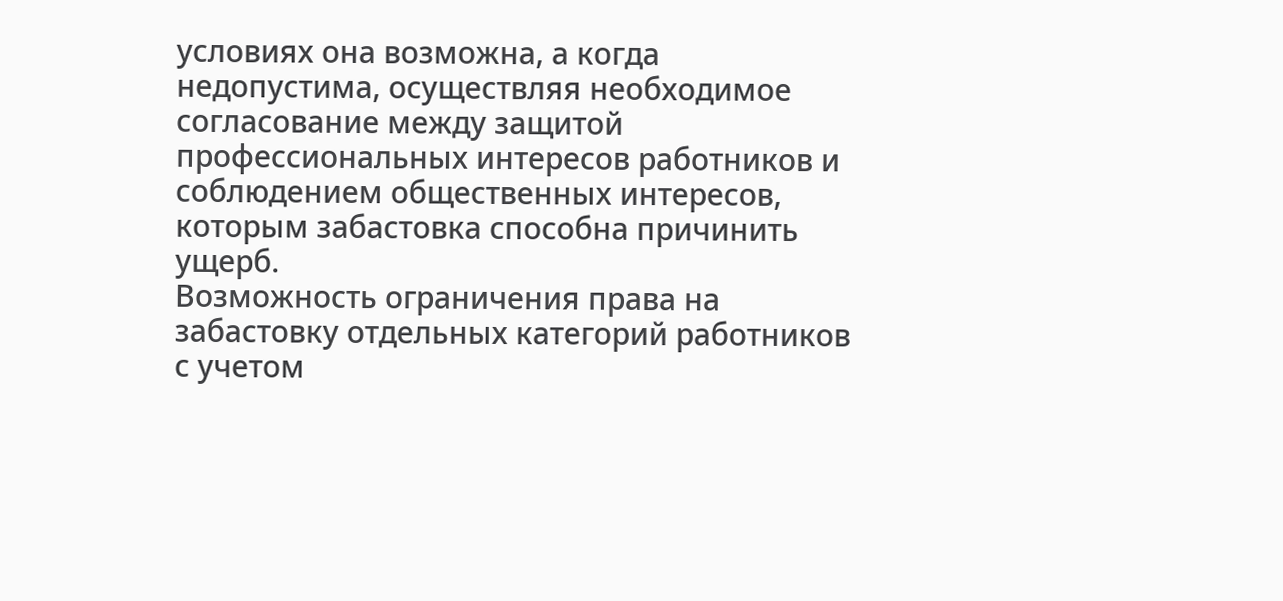условиях она возможна, а когда недопустима, осуществляя необходимое согласование между защитой профессиональных интересов работников и соблюдением общественных интересов, которым забастовка способна причинить ущерб.
Возможность ограничения права на забастовку отдельных категорий работников с учетом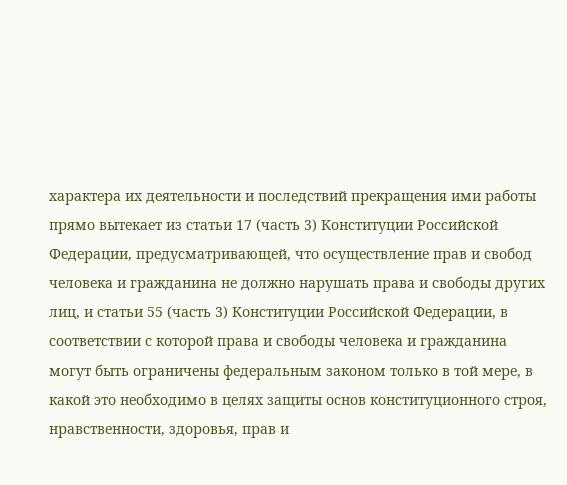характера их деятельности и последствий прекращения ими работы прямо вытекает из статьи 17 (часть 3) Конституции Российской Федерации, предусматривающей, что осуществление прав и свобод человека и гражданина не должно нарушать права и свободы других лиц, и статьи 55 (часть 3) Конституции Российской Федерации, в соответствии с которой права и свободы человека и гражданина могут быть ограничены федеральным законом только в той мере, в какой это необходимо в целях защиты основ конституционного строя, нравственности, здоровья, прав и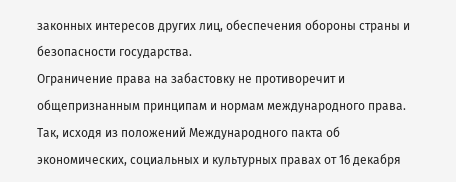законных интересов других лиц, обеспечения обороны страны и безопасности государства.
Ограничение права на забастовку не противоречит и общепризнанным принципам и нормам международного права. Так, исходя из положений Международного пакта об экономических, социальных и культурных правах от 16 декабря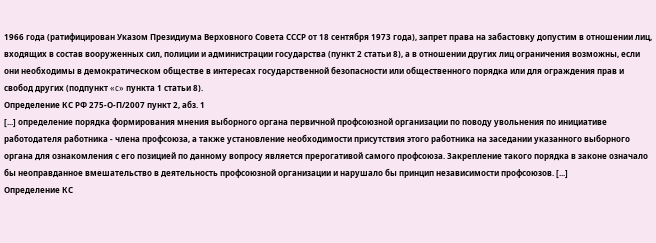1966 года (ратифицирован Указом Президиума Верховного Совета СССР от 18 сентября 1973 года), запрет права на забастовку допустим в отношении лиц, входящих в состав вооруженных сил, полиции и администрации государства (пункт 2 статьи 8), а в отношении других лиц ограничения возможны, если они необходимы в демократическом обществе в интересах государственной безопасности или общественного порядка или для ограждения прав и свобод других (подпункт «c» пункта 1 статьи 8).
Определение КС РФ 275-О-П/2007 пункт 2, абз. 1
[...] определение порядка формирования мнения выборного органа первичной профсоюзной организации по поводу увольнения по инициативе работодателя работника - члена профсоюза, а также установление необходимости присутствия этого работника на заседании указанного выборного органа для ознакомления с его позицией по данному вопросу является прерогативой самого профсоюза. Закрепление такого порядка в законе означало бы неоправданное вмешательство в деятельность профсоюзной организации и нарушало бы принцип независимости профсоюзов. [...]
Определение КС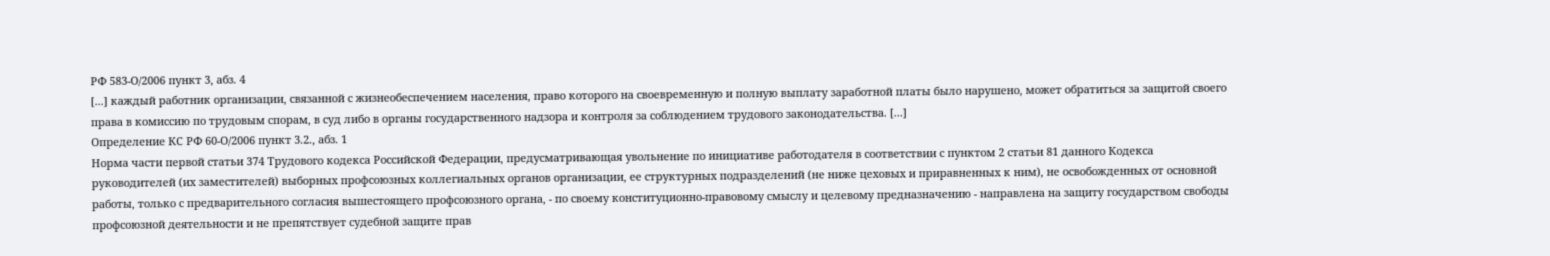РФ 583-О/2006 пункт 3, абз. 4
[...] каждый работник организации, связанной с жизнеобеспечением населения, право которого на своевременную и полную выплату заработной платы было нарушено, может обратиться за защитой своего права в комиссию по трудовым спорам, в суд либо в органы государственного надзора и контроля за соблюдением трудового законодательства. [...]
Определение КС РФ 60-О/2006 пункт 3.2., абз. 1
Норма части первой статьи 374 Трудового кодекса Российской Федерации, предусматривающая увольнение по инициативе работодателя в соответствии с пунктом 2 статьи 81 данного Кодекса руководителей (их заместителей) выборных профсоюзных коллегиальных органов организации, ее структурных подразделений (не ниже цеховых и приравненных к ним), не освобожденных от основной работы, только с предварительного согласия вышестоящего профсоюзного органа, - по своему конституционно-правовому смыслу и целевому предназначению - направлена на защиту государством свободы профсоюзной деятельности и не препятствует судебной защите прав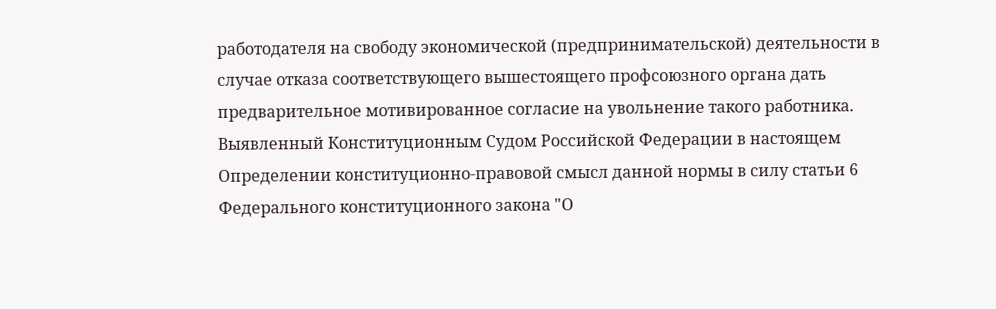работодателя на свободу экономической (предпринимательской) деятельности в случае отказа соответствующего вышестоящего профсоюзного органа дать предварительное мотивированное согласие на увольнение такого работника. Выявленный Конституционным Судом Российской Федерации в настоящем Определении конституционно-правовой смысл данной нормы в силу статьи 6 Федерального конституционного закона "О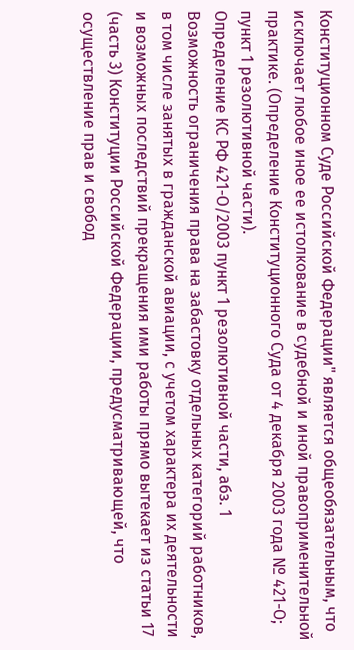Конституционном Суде Российской Федерации" является общеобязательным, что исключает любое иное ее истолкование в судебной и иной правоприменительной практике. (Определение Конституционного Суда от 4 декабря 2003 года № 421-О; пункт 1 резолютивной части).
Определение КС РФ 421-О/2003 пункт 1 резолютивной части, абз. 1
Возможность ограничения права на забастовку отдельных категорий работников, в том числе занятых в гражданской авиации, с учетом характера их деятельности и возможных последствий прекращения ими работы прямо вытекает из статьи 17 (часть 3) Конституции Российской Федерации, предусматривающей, что осуществление прав и свобод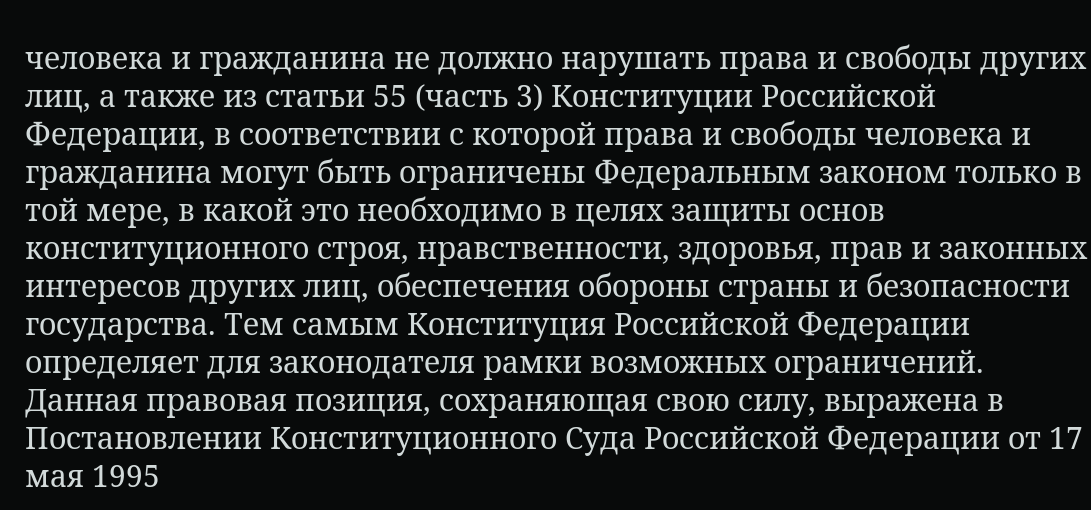человека и гражданина не должно нарушать права и свободы других лиц, а также из статьи 55 (часть 3) Конституции Российской Федерации, в соответствии с которой права и свободы человека и гражданина могут быть ограничены Федеральным законом только в той мере, в какой это необходимо в целях защиты основ конституционного строя, нравственности, здоровья, прав и законных интересов других лиц, обеспечения обороны страны и безопасности государства. Тем самым Конституция Российской Федерации определяет для законодателя рамки возможных ограничений. Данная правовая позиция, сохраняющая свою силу, выражена в Постановлении Конституционного Суда Российской Федерации от 17 мая 1995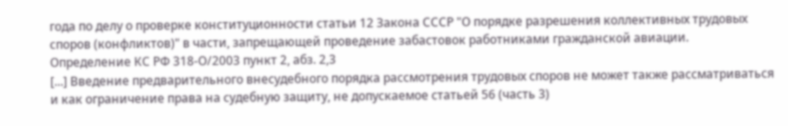года по делу о проверке конституционности статьи 12 Закона СССР "О порядке разрешения коллективных трудовых споров (конфликтов)" в части, запрещающей проведение забастовок работниками гражданской авиации.
Определение КС РФ 318-О/2003 пункт 2, абз. 2,3
[...] Введение предварительного внесудебного порядка рассмотрения трудовых споров не может также рассматриваться и как ограничение права на судебную защиту, не допускаемое статьей 56 (часть 3)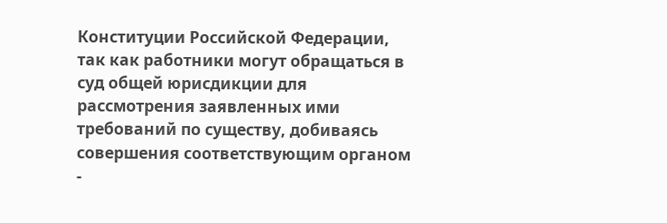Конституции Российской Федерации, так как работники могут обращаться в суд общей юрисдикции для рассмотрения заявленных ими требований по существу, добиваясь совершения соответствующим органом -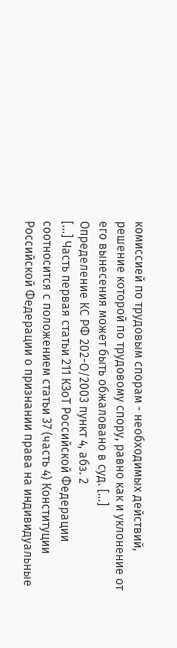комиссией по трудовым спорам - необходимых действий, решение которой по трудовому спору, равно как и уклонение от его вынесения может быть обжаловано в суд. [...]
Определение КС РФ 202-О/2003 пункт 4, абз. 2
[...] Часть первая статьи 211 КЗоТ Российской Федерации соотносится с положением статьи 37 (часть 4) Конституции Российской Федерации о признании права на индивидуальные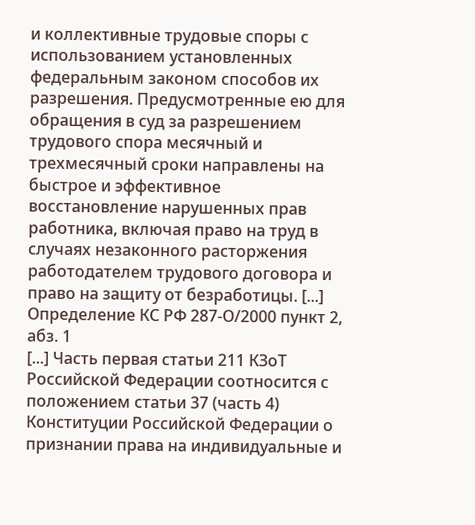и коллективные трудовые споры с использованием установленных федеральным законом способов их разрешения. Предусмотренные ею для обращения в суд за разрешением трудового спора месячный и трехмесячный сроки направлены на быстрое и эффективное восстановление нарушенных прав работника, включая право на труд в случаях незаконного расторжения работодателем трудового договора и право на защиту от безработицы. [...]
Определение КС РФ 287-О/2000 пункт 2, абз. 1
[...] Часть первая статьи 211 КЗоТ Российской Федерации соотносится с положением статьи 37 (часть 4) Конституции Российской Федерации о признании права на индивидуальные и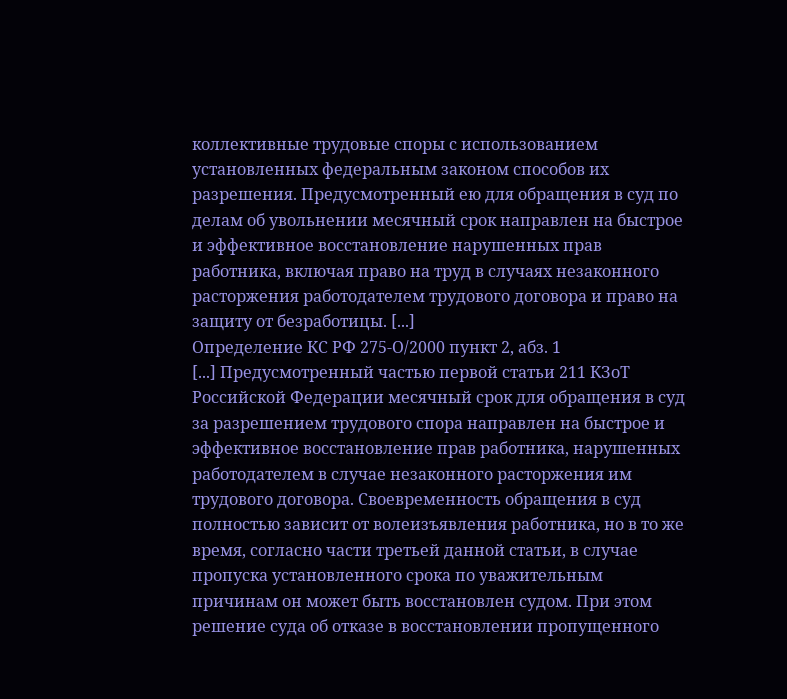коллективные трудовые споры с использованием установленных федеральным законом способов их разрешения. Предусмотренный ею для обращения в суд по делам об увольнении месячный срок направлен на быстрое и эффективное восстановление нарушенных прав работника, включая право на труд в случаях незаконного расторжения работодателем трудового договора и право на защиту от безработицы. [...]
Определение КС РФ 275-О/2000 пункт 2, абз. 1
[...] Предусмотренный частью первой статьи 211 КЗоТ Российской Федерации месячный срок для обращения в суд за разрешением трудового спора направлен на быстрое и эффективное восстановление прав работника, нарушенных работодателем в случае незаконного расторжения им трудового договора. Своевременность обращения в суд полностью зависит от волеизъявления работника, но в то же время, согласно части третьей данной статьи, в случае пропуска установленного срока по уважительным причинам он может быть восстановлен судом. При этом решение суда об отказе в восстановлении пропущенного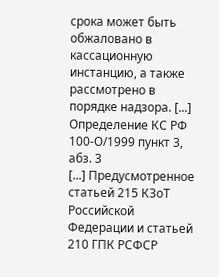срока может быть обжаловано в кассационную инстанцию, а также рассмотрено в порядке надзора. [...]
Определение КС РФ 100-О/1999 пункт 3, абз. 3
[...] Предусмотренное статьей 215 КЗоТ Российской Федерации и статьей 210 ГПК РСФСР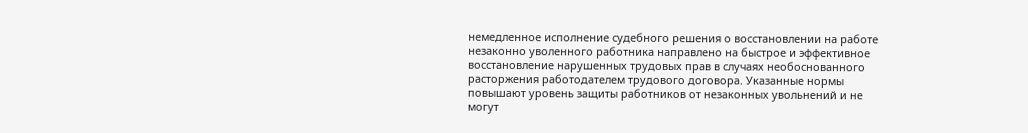немедленное исполнение судебного решения о восстановлении на работе незаконно уволенного работника направлено на быстрое и эффективное восстановление нарушенных трудовых прав в случаях необоснованного расторжения работодателем трудового договора. Указанные нормы повышают уровень защиты работников от незаконных увольнений и не могут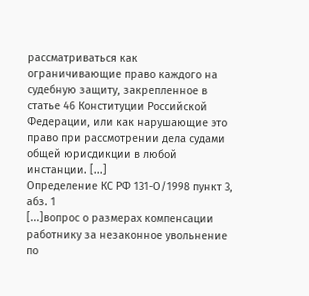рассматриваться как ограничивающие право каждого на судебную защиту, закрепленное в статье 46 Конституции Российской Федерации, или как нарушающие это право при рассмотрении дела судами общей юрисдикции в любой инстанции. [...]
Определение КС РФ 131-О/1998 пункт 3, абз. 1
[...]вопрос о размерах компенсации работнику за незаконное увольнение по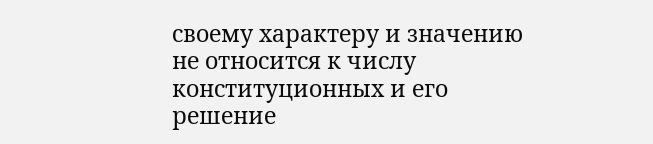своему характеру и значению не относится к числу конституционных и его решение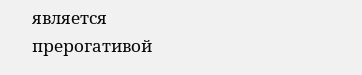является прерогативой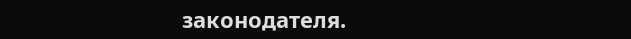законодателя.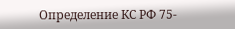Определение КС РФ 75-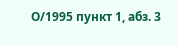О/1995 пункт 1, абз. 3